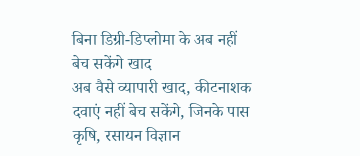बिना डिग्री-डिप्लोमा के अब नहीं बेच सकेंगे खाद
अब वैसे व्यापारी खाद, कीटनाशक दवाएं नहीं बेच सकेंगे, जिनके पास कृषि, रसायन विज्ञान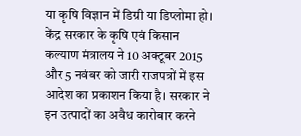या कृषि विज्ञान में डिग्री या डिप्लोमा हो। केंद्र सरकार के कृषि एवं किसान कल्याण मंत्रालय ने 10 अक्टूबर 2015 और 5 नवंबर को जारी राजपत्रों में इस आदेश का प्रकाशन किया है। सरकार ने इन उत्पादों का अवैध कारोबार करने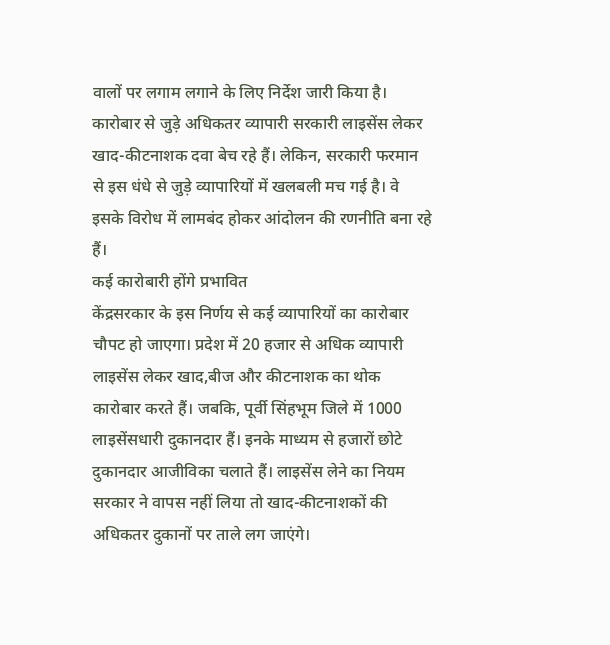वालों पर लगाम लगाने के लिए निर्देश जारी किया है। कारोबार से जुड़े अधिकतर व्यापारी सरकारी लाइसेंस लेकर खाद-कीटनाशक दवा बेच रहे हैं। लेकिन, सरकारी फरमान से इस धंधे से जुड़े व्यापारियों में खलबली मच गई है। वे इसके विरोध में लामबंद होकर आंदोलन की रणनीति बना रहे हैं।
कई कारोबारी होंगे प्रभावित
केंद्रसरकार के इस निर्णय से कई व्यापारियों का कारोबार चौपट हो जाएगा। प्रदेश में 20 हजार से अधिक व्यापारी लाइसेंस लेकर खाद,बीज और कीटनाशक का थोक कारोबार करते हैं। जबकि, पूर्वी सिंहभूम जिले में 1000 लाइसेंसधारी दुकानदार हैं। इनके माध्यम से हजारों छोटे दुकानदार आजीविका चलाते हैं। लाइसेंस लेने का नियम सरकार ने वापस नहीं लिया तो खाद-कीटनाशकों की अधिकतर दुकानों पर ताले लग जाएंगे।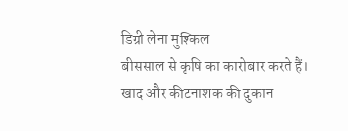डिग्री लेना मुश्किल
बीससाल से कृषि का कारोबार करते हैं। खाद और कीटनाशक की दुकान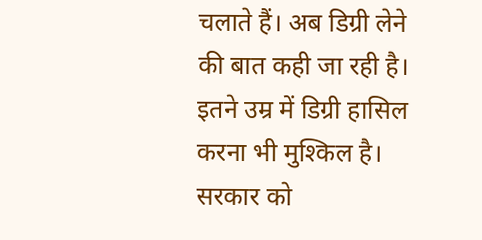चलाते हैं। अब डिग्री लेने की बात कही जा रही है। इतने उम्र में डिग्री हासिल करना भी मुश्किल है। सरकार को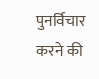पुनर्विचार करने की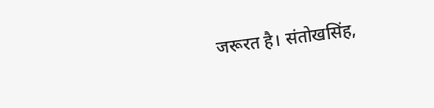जरूरत है। संतोखसिंह,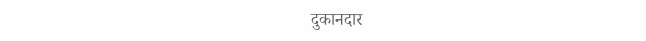दुकानदार